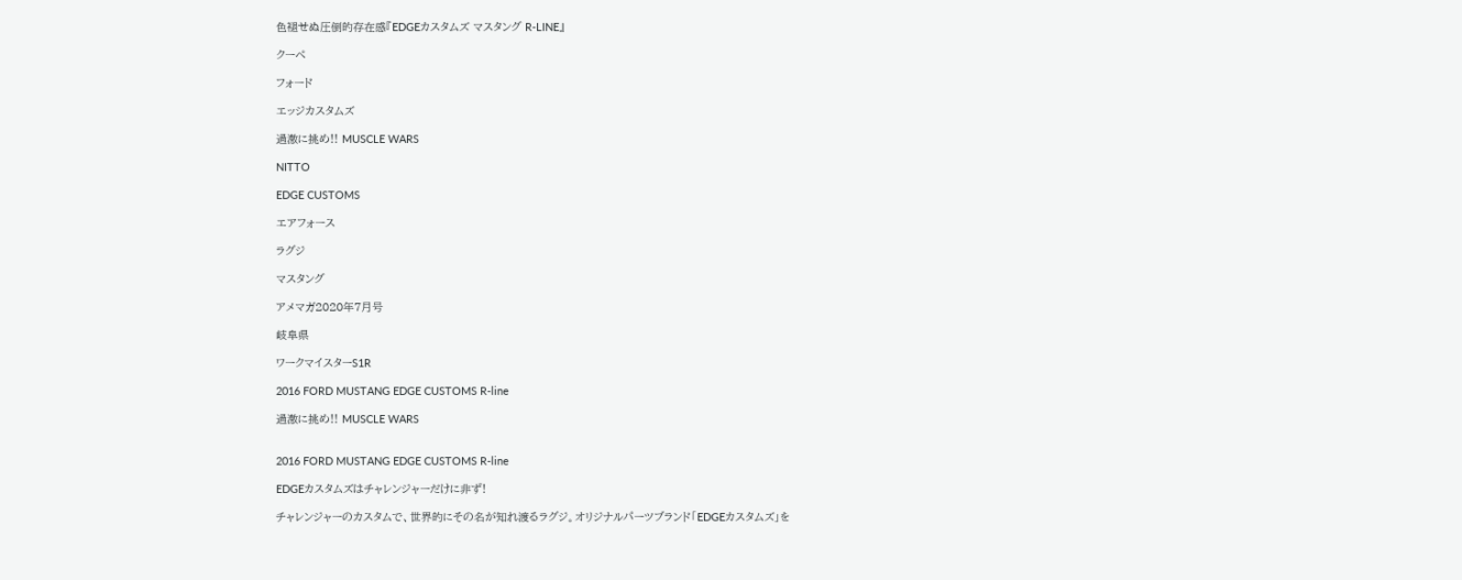色褪せぬ圧倒的存在感『EDGEカスタムズ マスタング R-LINE』

クーペ

フォード

エッジカスタムズ

過激に挑め!! MUSCLE WARS

NITTO

EDGE CUSTOMS

エアフォース

ラグジ

マスタング

アメマガ2020年7月号

岐阜県

ワークマイスターS1R

2016 FORD MUSTANG EDGE CUSTOMS R-line

過激に挑め!! MUSCLE WARS


2016 FORD MUSTANG EDGE CUSTOMS R-line

EDGEカスタムズはチャレンジャーだけに非ず!

チャレンジャーのカスタムで、世界的にその名が知れ渡るラグジ。オリジナルパーツブランド「EDGEカスタムズ」を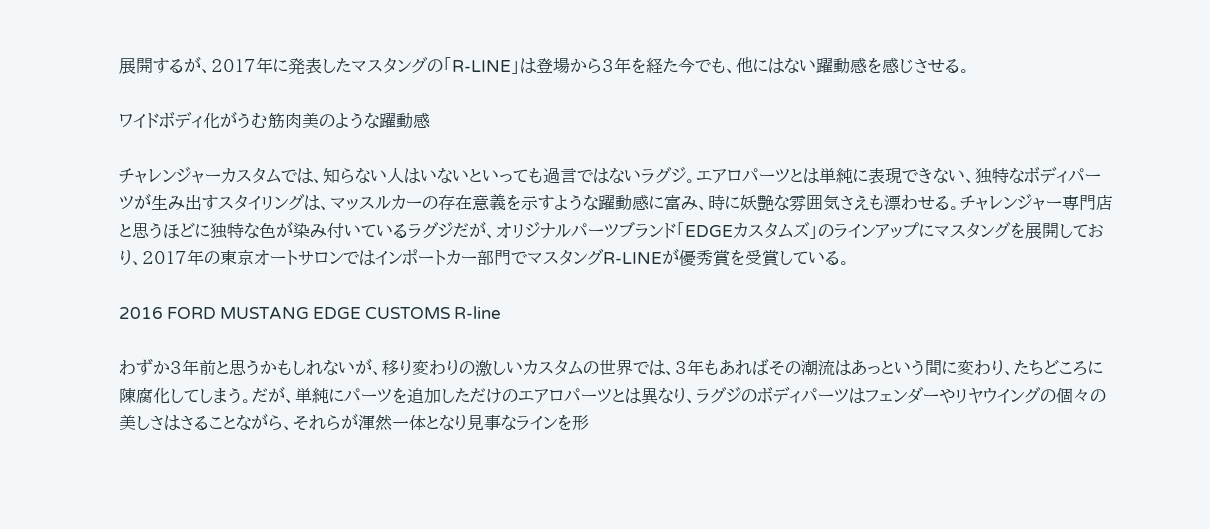展開するが、2017年に発表したマスタングの「R‐LINE」は登場から3年を経た今でも、他にはない躍動感を感じさせる。

ワイドボディ化がうむ筋肉美のような躍動感

チャレンジャーカスタムでは、知らない人はいないといっても過言ではないラグジ。エアロパーツとは単純に表現できない、独特なボディパーツが生み出すスタイリングは、マッスルカーの存在意義を示すような躍動感に富み、時に妖艶な雰囲気さえも漂わせる。チャレンジャー専門店と思うほどに独特な色が染み付いているラグジだが、オリジナルパーツブランド「EDGEカスタムズ」のラインアップにマスタングを展開しており、2017年の東京オートサロンではインポートカー部門でマスタングR‐LINEが優秀賞を受賞している。

2016 FORD MUSTANG EDGE CUSTOMS R-line

わずか3年前と思うかもしれないが、移り変わりの激しいカスタムの世界では、3年もあればその潮流はあっという間に変わり、たちどころに陳腐化してしまう。だが、単純にパーツを追加しただけのエアロパーツとは異なり、ラグジのボディパーツはフェンダーやリヤウイングの個々の美しさはさることながら、それらが渾然一体となり見事なラインを形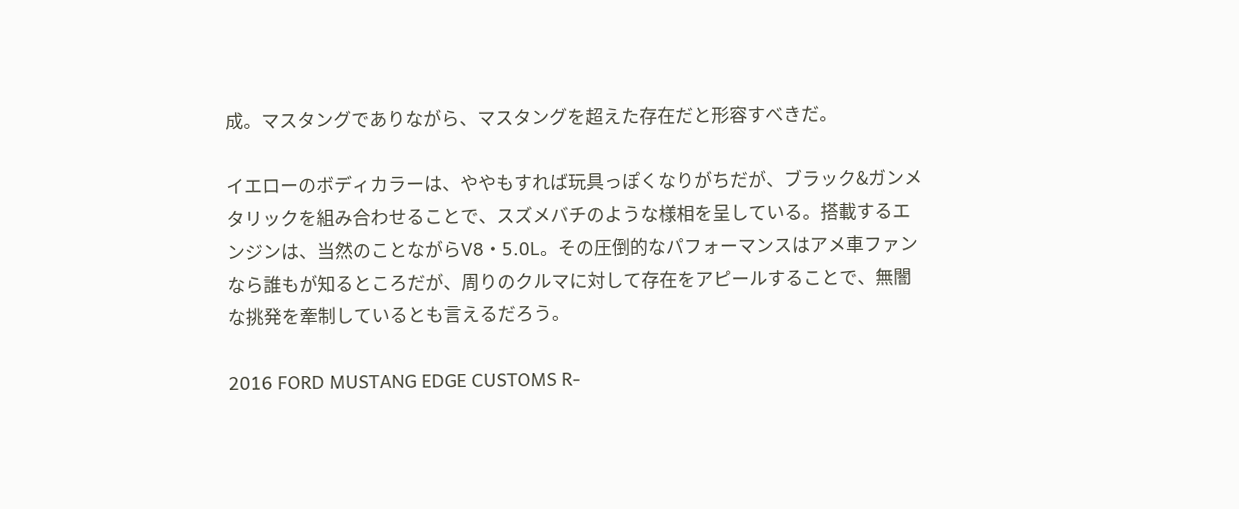成。マスタングでありながら、マスタングを超えた存在だと形容すべきだ。

イエローのボディカラーは、ややもすれば玩具っぽくなりがちだが、ブラック&ガンメタリックを組み合わせることで、スズメバチのような様相を呈している。搭載するエンジンは、当然のことながらV8・5.0L。その圧倒的なパフォーマンスはアメ車ファンなら誰もが知るところだが、周りのクルマに対して存在をアピールすることで、無闇な挑発を牽制しているとも言えるだろう。

2016 FORD MUSTANG EDGE CUSTOMS R-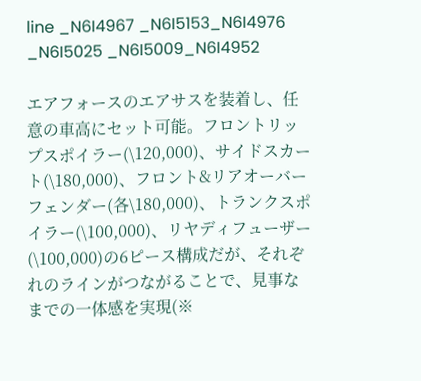line _N6I4967 _N6I5153_N6I4976 _N6I5025 _N6I5009_N6I4952

エアフォースのエアサスを装着し、任意の車高にセット可能。フロントリップスポイラー(\120,000)、サイドスカート(\180,000)、フロント&リアオーバーフェンダー(各\180,000)、トランクスポイラー(\100,000)、リヤディフューザー(\100,000)の6ピース構成だが、それぞれのラインがつながることで、見事なまでの一体感を実現(※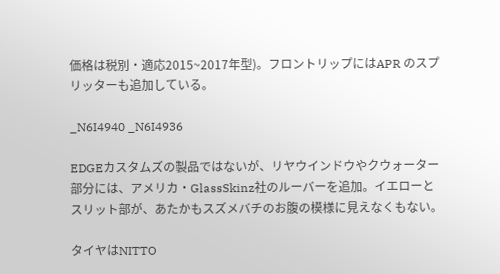価格は税別・適応2015~2017年型)。フロントリップにはAPR のスプリッターも追加している。

_N6I4940 _N6I4936

EDGEカスタムズの製品ではないが、リヤウインドウやクウォーター部分には、アメリカ・GlassSkinz社のルーバーを追加。イエローとスリット部が、あたかもスズメバチのお腹の模様に見えなくもない。

タイヤはNITTO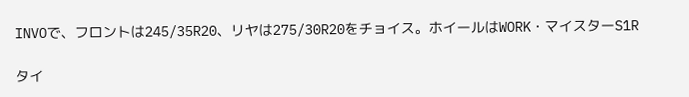INVOで、フロントは245/35R20、リヤは275/30R20をチョイス。ホイールはWORK・マイスターS1R

タイ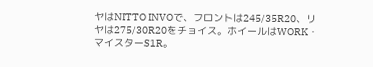ヤはNITTO INVOで、フロントは245/35R20、リヤは275/30R20をチョイス。ホイールはWORK・マイスターS1R。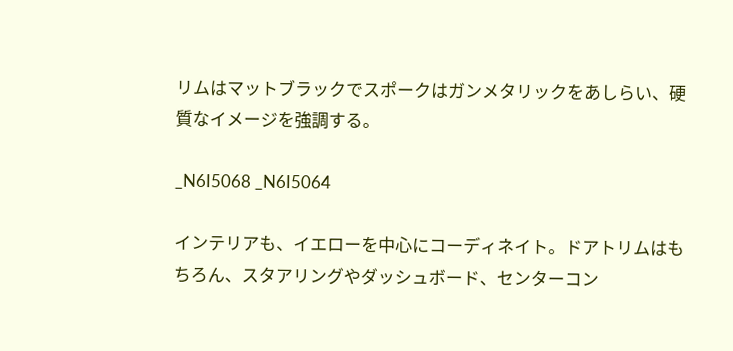リムはマットブラックでスポークはガンメタリックをあしらい、硬質なイメージを強調する。

_N6I5068 _N6I5064

インテリアも、イエローを中心にコーディネイト。ドアトリムはもちろん、スタアリングやダッシュボード、センターコン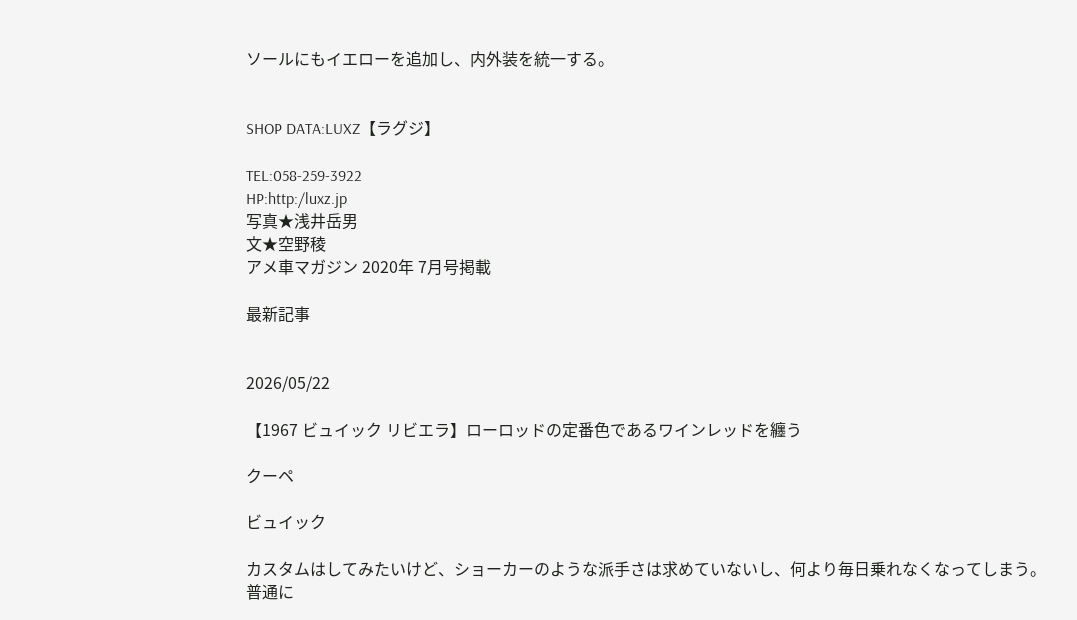ソールにもイエローを追加し、内外装を統一する。


SHOP DATA:LUXZ【ラグジ】

TEL:058-259-3922
HP:http:/luxz.jp
写真★浅井岳男
文★空野稜
アメ車マガジン 2020年 7月号掲載

最新記事


2026/05/22

【1967 ビュイック リビエラ】ローロッドの定番色であるワインレッドを纏う

クーペ

ビュイック

カスタムはしてみたいけど、ショーカーのような派手さは求めていないし、何より毎日乗れなくなってしまう。普通に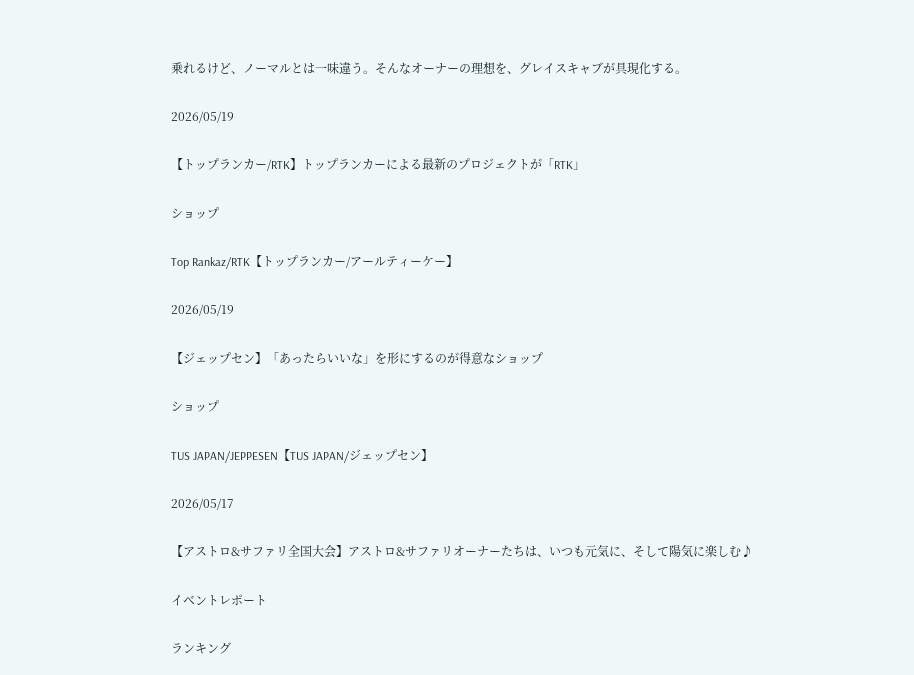乗れるけど、ノーマルとは一味違う。そんなオーナーの理想を、グレイスキャブが具現化する。

2026/05/19

【トップランカー/RTK】トップランカーによる最新のプロジェクトが「RTK」

ショップ

Top Rankaz/RTK【トップランカー/アールティーケー】

2026/05/19

【ジェップセン】「あったらいいな」を形にするのが得意なショップ

ショップ

TUS JAPAN/JEPPESEN【TUS JAPAN/ジェップセン】

2026/05/17

【アストロ&サファリ全国大会】アストロ&サファリオーナーたちは、いつも元気に、そして陽気に楽しむ♪

イベントレポート

ランキング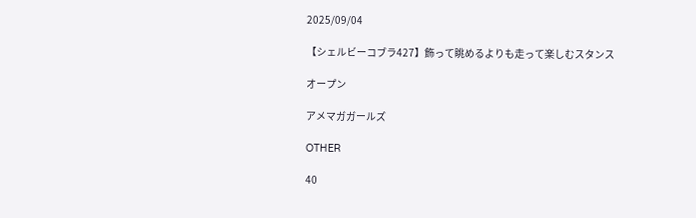2025/09/04

【シェルビーコブラ427】飾って眺めるよりも走って楽しむスタンス

オープン

アメマガガールズ

OTHER

40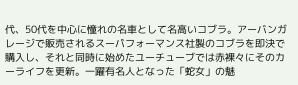代、50代を中心に憧れの名車として名高いコブラ。アーバンガレージで販売されるスーパフォーマンス社製のコブラを即決で購入し、それと同時に始めたユーチューブでは赤裸々にそのカーライフを更新。一躍有名人となった「蛇女」の魅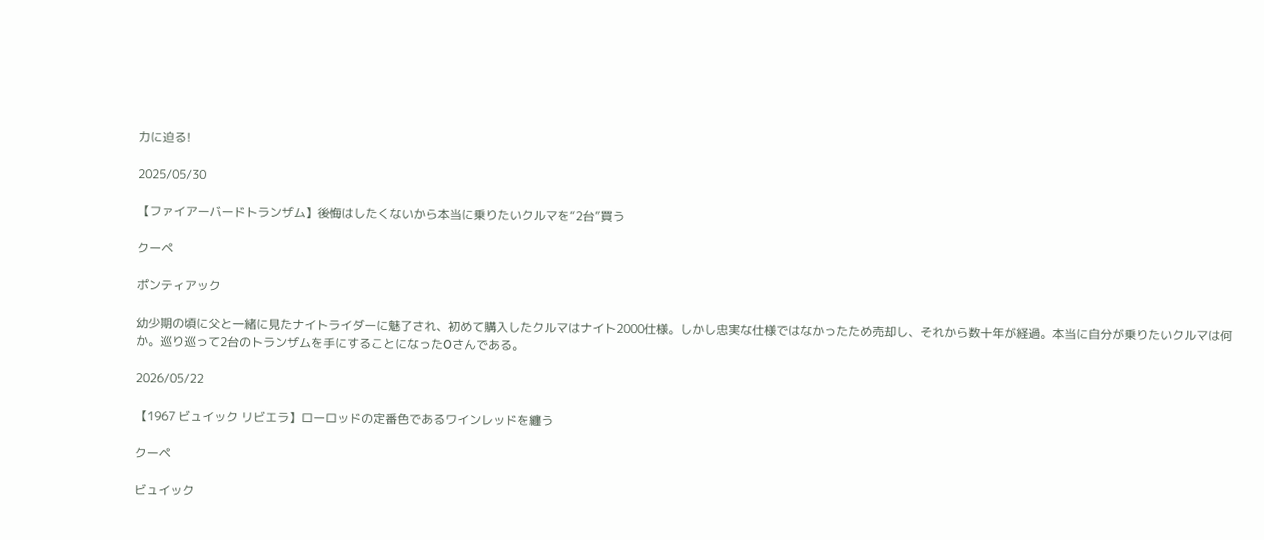力に迫る!

2025/05/30

【ファイアーバードトランザム】後悔はしたくないから本当に乗りたいクルマを“2台”買う

クーペ

ポンティアック

幼少期の頃に父と一緒に見たナイトライダーに魅了され、初めて購入したクルマはナイト2000仕様。しかし忠実な仕様ではなかったため売却し、それから数十年が経過。本当に自分が乗りたいクルマは何か。巡り巡って2台のトランザムを手にすることになったOさんである。

2026/05/22

【1967 ビュイック リビエラ】ローロッドの定番色であるワインレッドを纏う

クーペ

ビュイック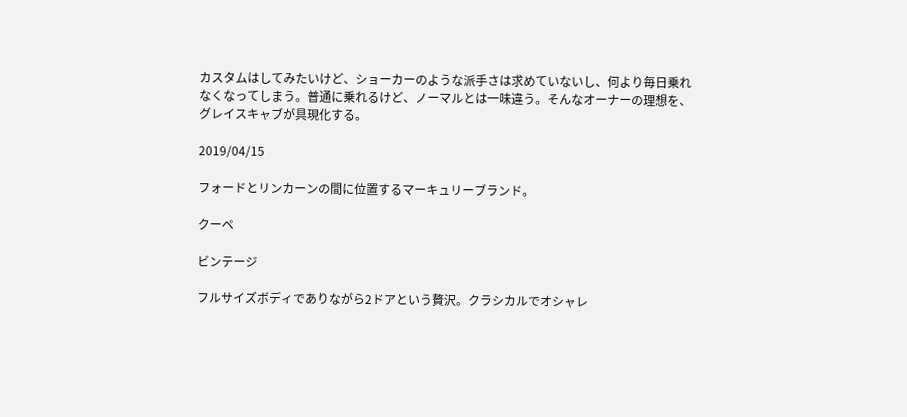カスタムはしてみたいけど、ショーカーのような派手さは求めていないし、何より毎日乗れなくなってしまう。普通に乗れるけど、ノーマルとは一味違う。そんなオーナーの理想を、グレイスキャブが具現化する。

2019/04/15

フォードとリンカーンの間に位置するマーキュリーブランド。

クーペ

ビンテージ

フルサイズボディでありながら2ドアという贅沢。クラシカルでオシャレ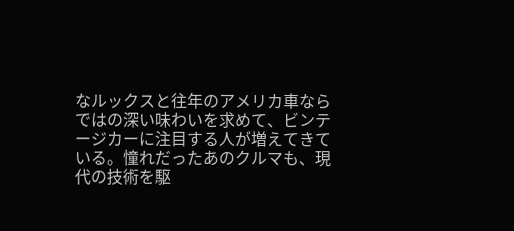なルックスと往年のアメリカ車ならではの深い味わいを求めて、ビンテージカーに注目する人が増えてきている。憧れだったあのクルマも、現代の技術を駆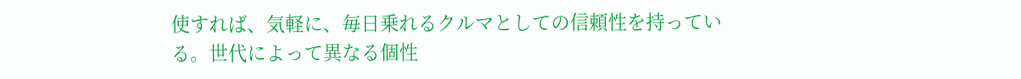使すれば、気軽に、毎日乗れるクルマとしての信頼性を持っている。世代によって異なる個性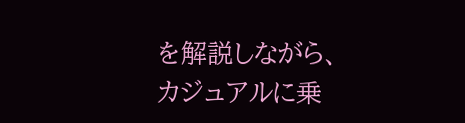を解説しながら、カジュアルに乗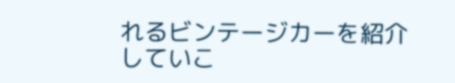れるビンテージカーを紹介していこ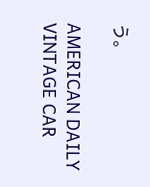う。

AMERICAN DAILY VINTAGE CAR